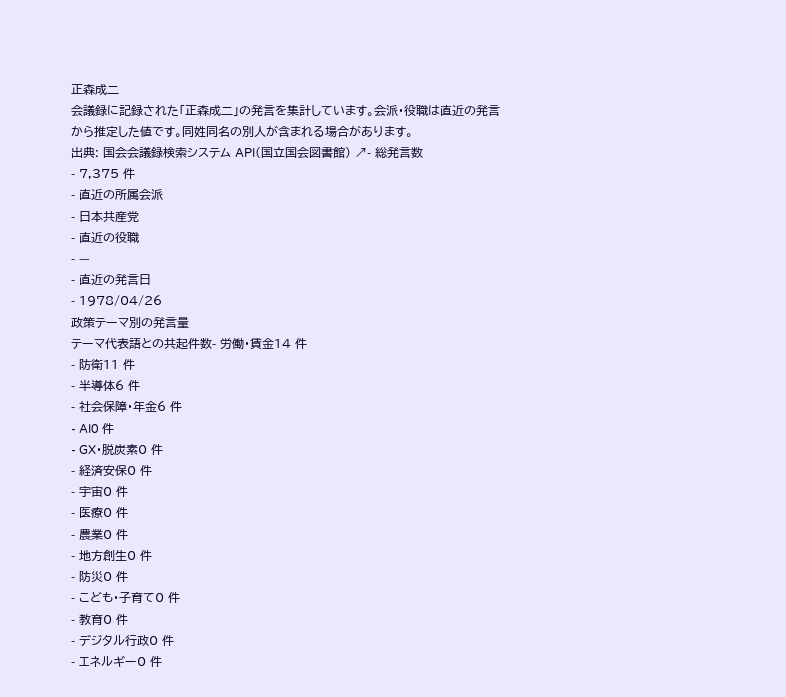正森成二
会議録に記録された「正森成二」の発言を集計しています。会派・役職は直近の発言から推定した値です。同姓同名の別人が含まれる場合があります。
出典: 国会会議録検索システム API(国立国会図書館) ↗- 総発言数
- 7,375 件
- 直近の所属会派
- 日本共産党
- 直近の役職
- —
- 直近の発言日
- 1978/04/26
政策テーマ別の発言量
テーマ代表語との共起件数- 労働・賃金14 件
- 防衛11 件
- 半導体6 件
- 社会保障・年金6 件
- AI0 件
- GX・脱炭素0 件
- 経済安保0 件
- 宇宙0 件
- 医療0 件
- 農業0 件
- 地方創生0 件
- 防災0 件
- こども・子育て0 件
- 教育0 件
- デジタル行政0 件
- エネルギー0 件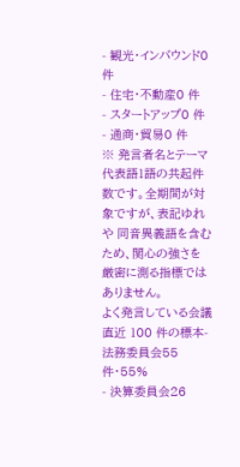- 観光・インバウンド0 件
- 住宅・不動産0 件
- スタートアップ0 件
- 通商・貿易0 件
※ 発言者名とテーマ代表語1語の共起件数です。全期間が対象ですが、表記ゆれや 同音異義語を含むため、関心の強さを厳密に測る指標ではありません。
よく発言している会議
直近 100 件の標本- 法務委員会55 件・55%
- 決算委員会26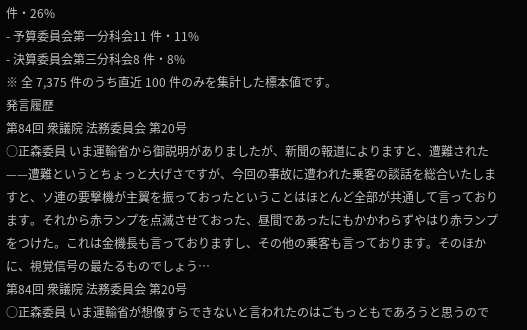件・26%
- 予算委員会第一分科会11 件・11%
- 決算委員会第三分科会8 件・8%
※ 全 7,375 件のうち直近 100 件のみを集計した標本値です。
発言履歴
第84回 衆議院 法務委員会 第20号
○正森委員 いま運輸省から御説明がありましたが、新聞の報道によりますと、遭難された——遭難というとちょっと大げさですが、今回の事故に遭われた乗客の談話を総合いたしますと、ソ連の要撃機が主翼を振っておったということはほとんど全部が共通して言っております。それから赤ランプを点滅させておった、昼間であったにもかかわらずやはり赤ランプをつけた。これは金機長も言っておりますし、その他の乗客も言っております。そのほかに、視覚信号の最たるものでしょう…
第84回 衆議院 法務委員会 第20号
○正森委員 いま運輸省が想像すらできないと言われたのはごもっともであろうと思うので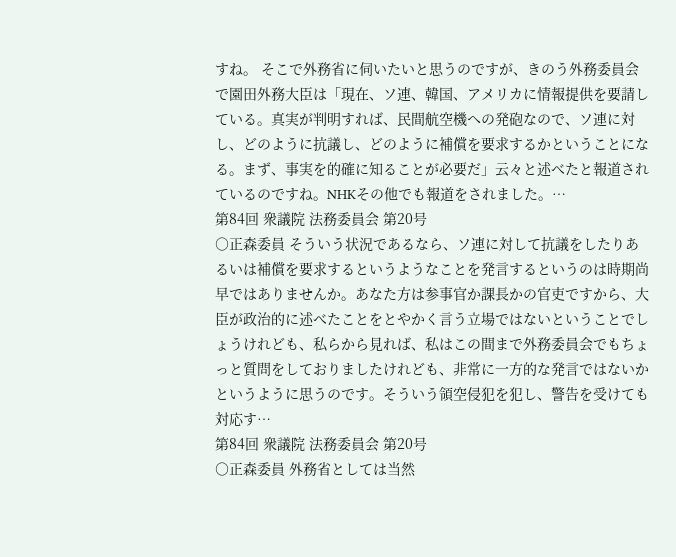すね。 そこで外務省に伺いたいと思うのですが、きのう外務委員会で園田外務大臣は「現在、ソ連、韓国、アメリカに情報提供を要請している。真実が判明すれば、民間航空機への発砲なので、ソ連に対し、どのように抗議し、どのように補償を要求するかということになる。まず、事実を的確に知ることが必要だ」云々と述べたと報道されているのですね。NHKその他でも報道をされました。…
第84回 衆議院 法務委員会 第20号
○正森委員 そういう状況であるなら、ソ連に対して抗議をしたりあるいは補償を要求するというようなことを発言するというのは時期尚早ではありませんか。あなた方は参事官か課長かの官吏ですから、大臣が政治的に述べたことをとやかく言う立場ではないということでしょうけれども、私らから見れば、私はこの間まで外務委員会でもちょっと質問をしておりましたけれども、非常に一方的な発言ではないかというように思うのです。そういう領空侵犯を犯し、警告を受けても対応す…
第84回 衆議院 法務委員会 第20号
○正森委員 外務省としては当然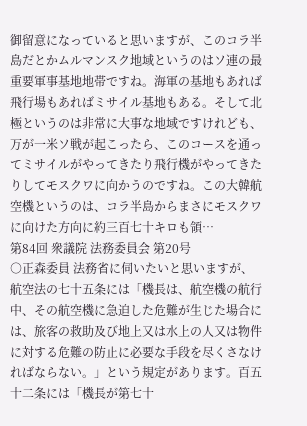御留意になっていると思いますが、このコラ半島だとかムルマンスク地域というのはソ連の最重要軍事基地地帯ですね。海軍の基地もあれば飛行場もあればミサイル基地もある。そして北極というのは非常に大事な地域ですけれども、万が一米ソ戦が起こったら、このコースを通ってミサイルがやってきたり飛行機がやってきたりしてモスクワに向かうのですね。この大韓航空機というのは、コラ半島からまさにモスクワに向けた方向に約三百七十キロも領…
第84回 衆議院 法務委員会 第20号
○正森委員 法務省に伺いたいと思いますが、航空法の七十五条には「機長は、航空機の航行中、その航空機に急迫した危難が生じた場合には、旅客の救助及び地上又は水上の人又は物件に対する危難の防止に必要な手段を尽くさなければならない。」という規定があります。百五十二条には「機長が第七十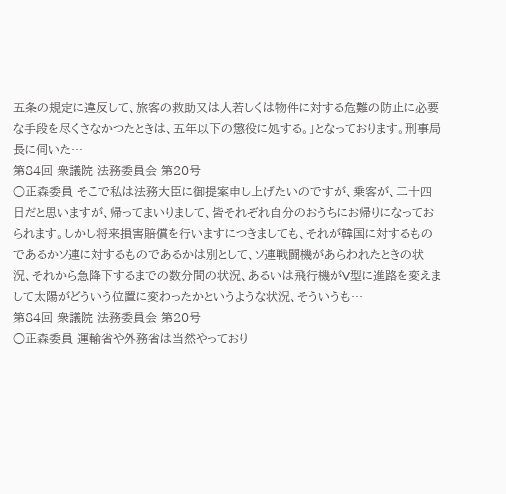五条の規定に違反して、旅客の救助又は人若しくは物件に対する危難の防止に必要な手段を尽くさなかつたときは、五年以下の懲役に処する。」となっております。刑事局長に伺いた…
第84回 衆議院 法務委員会 第20号
○正森委員 そこで私は法務大臣に御提案申し上げたいのですが、乗客が、二十四日だと思いますが、帰ってまいりまして、皆それぞれ自分のおうちにお帰りになっておられます。しかし将来損害賠償を行いますにつきましても、それが韓国に対するものであるかソ連に対するものであるかは別として、ソ連戦闘機があらわれたときの状況、それから急降下するまでの数分間の状況、あるいは飛行機がV型に進路を変えまして太陽がどういう位置に変わったかというような状況、そういうも…
第84回 衆議院 法務委員会 第20号
○正森委員 運輸省や外務省は当然やっており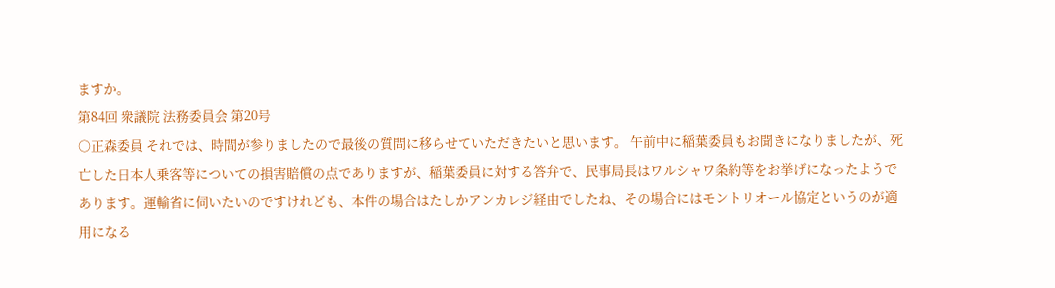ますか。
第84回 衆議院 法務委員会 第20号
○正森委員 それでは、時間が参りましたので最後の質問に移らせていただきたいと思います。 午前中に稲葉委員もお聞きになりましたが、死亡した日本人乗客等についての損害賠償の点でありますが、稲葉委員に対する答弁で、民事局長はワルシャワ条約等をお挙げになったようであります。運輸省に伺いたいのですけれども、本件の場合はたしかアンカレジ経由でしたね、その場合にはモントリオール協定というのが適用になる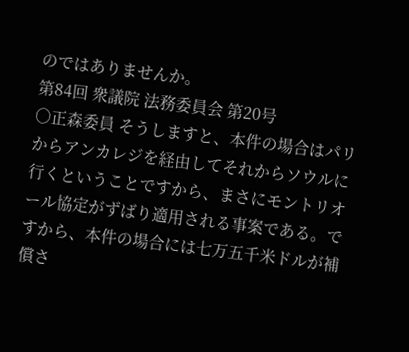のではありませんか。
第84回 衆議院 法務委員会 第20号
○正森委員 そうしますと、本件の場合はパリからアンカレジを経由してそれからソウルに行くということですから、まさにモントリオール協定がずばり適用される事案である。ですから、本件の場合には七万五千米ドルが補償さ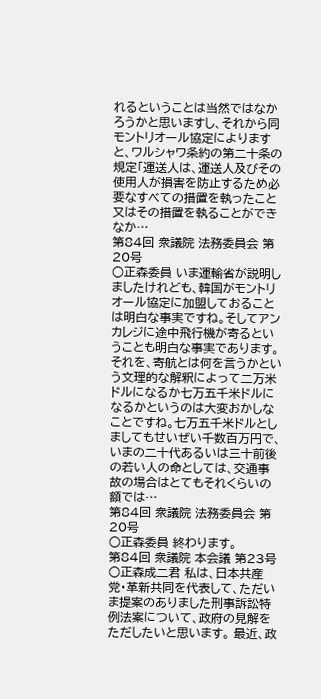れるということは当然ではなかろうかと思いますし、それから同モントリオール協定によりますと、ワルシャワ条約の第二十条の規定「運送人は、運送人及びその使用人が損害を防止するため必要なすべての措置を執ったこと又はその措置を執ることができなか…
第84回 衆議院 法務委員会 第20号
○正森委員 いま運輸省が説明しましたけれども、韓国がモントリオール協定に加盟しておることは明白な事実ですね。そしてアンカレジに途中飛行機が寄るということも明白な事実であります。それを、寄航とは何を言うかという文理的な解釈によって二万米ドルになるか七万五千米ドルになるかというのは大変おかしなことですね。七万五千米ドルとしましてもせいぜい千数百万円で、いまの二十代あるいは三十前後の若い人の命としては、交通事故の場合はとてもそれくらいの額では…
第84回 衆議院 法務委員会 第20号
○正森委員 終わります。
第84回 衆議院 本会議 第23号
○正森成二君 私は、日本共産党・革新共同を代表して、ただいま提案のありました刑事訴訟特例法案について、政府の見解をただしたいと思います。 最近、政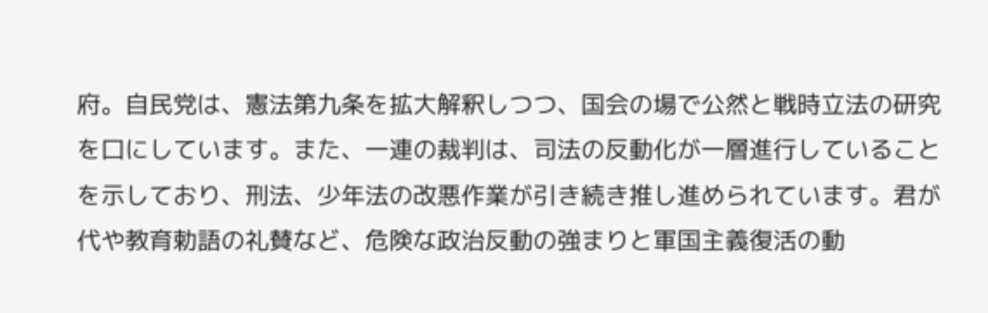府。自民党は、憲法第九条を拡大解釈しつつ、国会の場で公然と戦時立法の研究を口にしています。また、一連の裁判は、司法の反動化が一層進行していることを示しており、刑法、少年法の改悪作業が引き続き推し進められています。君が代や教育勅語の礼賛など、危険な政治反動の強まりと軍国主義復活の動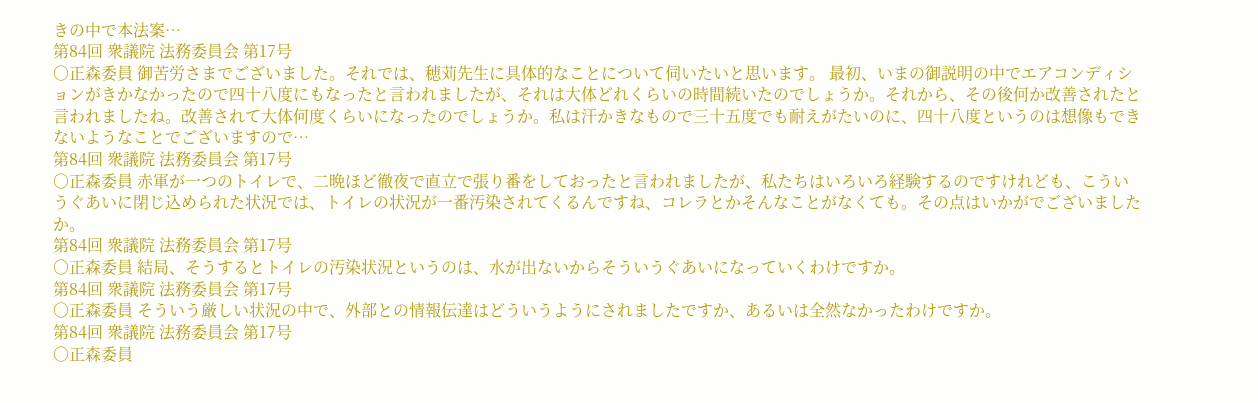きの中で本法案…
第84回 衆議院 法務委員会 第17号
○正森委員 御苦労さまでございました。それでは、穂苅先生に具体的なことについて伺いたいと思います。 最初、いまの御説明の中でエアコンディションがきかなかったので四十八度にもなったと言われましたが、それは大体どれくらいの時間続いたのでしょうか。それから、その後何か改善されたと言われましたね。改善されて大体何度くらいになったのでしょうか。私は汗かきなもので三十五度でも耐えがたいのに、四十八度というのは想像もできないようなことでございますので…
第84回 衆議院 法務委員会 第17号
○正森委員 赤軍が一つのトイレで、二晩ほど徹夜で直立で張り番をしておったと言われましたが、私たちはいろいろ経験するのですけれども、こういうぐあいに閉じ込められた状況では、トイレの状況が一番汚染されてくるんですね、コレラとかそんなことがなくても。その点はいかがでございましたか。
第84回 衆議院 法務委員会 第17号
○正森委員 結局、そうするとトイレの汚染状況というのは、水が出ないからそういうぐあいになっていくわけですか。
第84回 衆議院 法務委員会 第17号
○正森委員 そういう厳しい状況の中で、外部との情報伝達はどういうようにされましたですか、あるいは全然なかったわけですか。
第84回 衆議院 法務委員会 第17号
○正森委員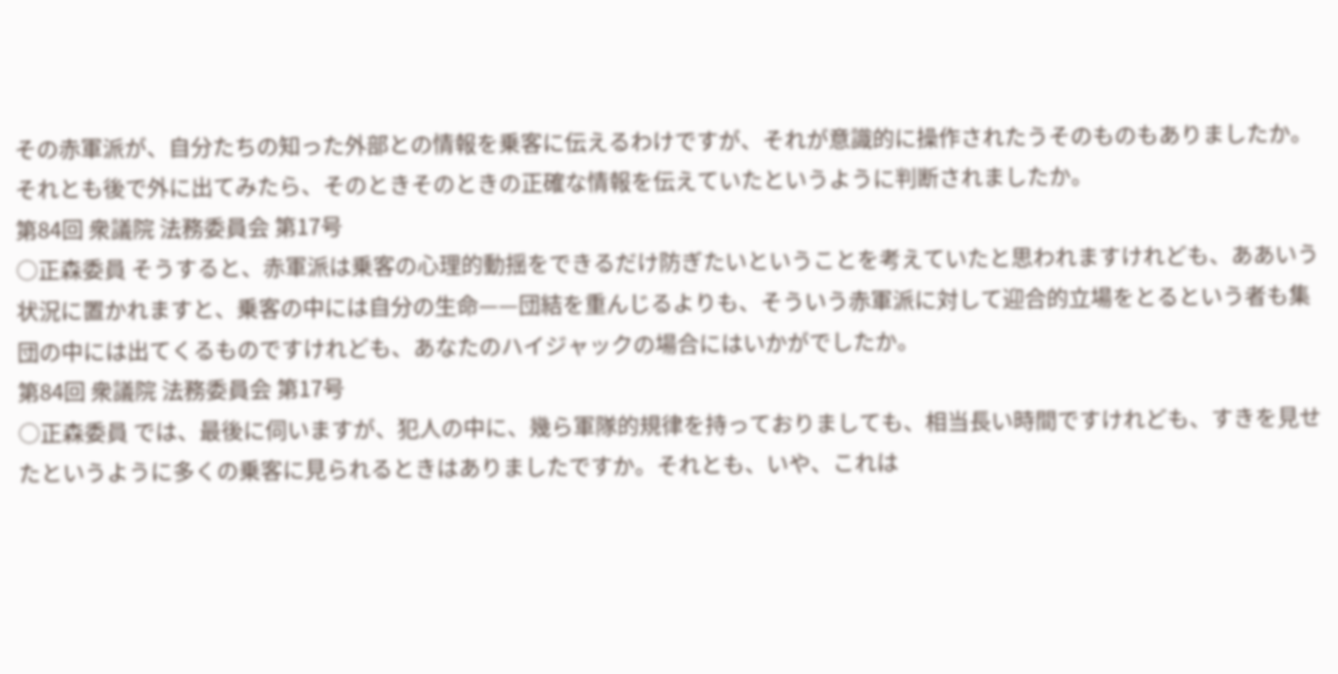その赤軍派が、自分たちの知った外部との情報を乗客に伝えるわけですが、それが意識的に操作されたうそのものもありましたか。それとも後で外に出てみたら、そのときそのときの正確な情報を伝えていたというように判断されましたか。
第84回 衆議院 法務委員会 第17号
○正森委員 そうすると、赤軍派は乗客の心理的動揺をできるだけ防ぎたいということを考えていたと思われますけれども、ああいう状況に置かれますと、乗客の中には自分の生命——団結を重んじるよりも、そういう赤軍派に対して迎合的立場をとるという者も集団の中には出てくるものですけれども、あなたのハイジャックの場合にはいかがでしたか。
第84回 衆議院 法務委員会 第17号
○正森委員 では、最後に伺いますが、犯人の中に、幾ら軍隊的規律を持っておりましても、相当長い時間ですけれども、すきを見せたというように多くの乗客に見られるときはありましたですか。それとも、いや、これは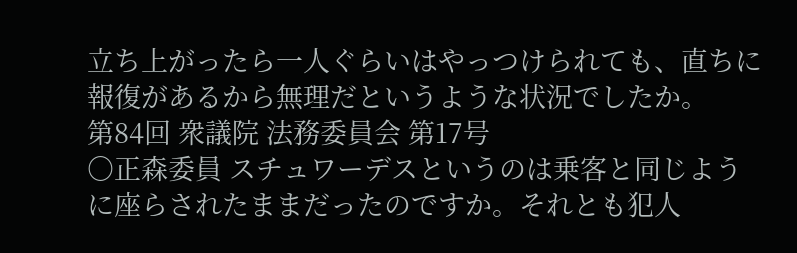立ち上がったら一人ぐらいはやっつけられても、直ちに報復があるから無理だというような状況でしたか。
第84回 衆議院 法務委員会 第17号
○正森委員 スチュワーデスというのは乗客と同じように座らされたままだったのですか。それとも犯人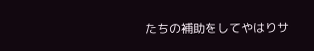たちの補助をしてやはりサ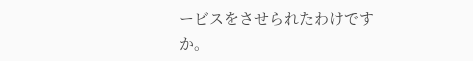ービスをさせられたわけですか。